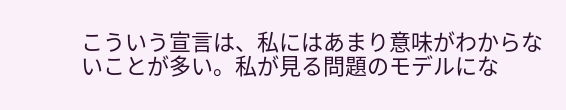こういう宣言は、私にはあまり意味がわからないことが多い。私が見る問題のモデルにな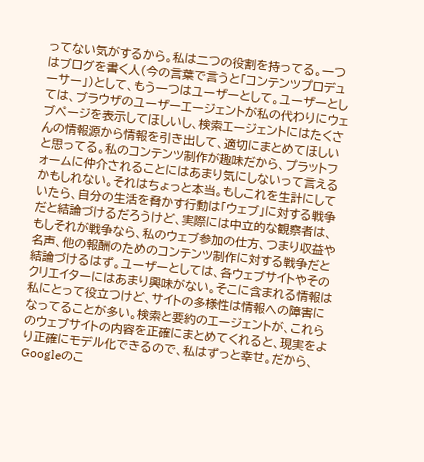ってない気がするから。私は二つの役割を持ってる。一つはブログを書く人(今の言葉で言うと「コンテンツプロデューサー」)として、もう一つはユーザーとして。ユーザーとしては、ブラウザのユーザーエージェントが私の代わりにウェブページを表示してほしいし、検索エージェントにはたくさんの情報源から情報を引き出して、適切にまとめてほしいと思ってる。私のコンテンツ制作が趣味だから、プラットフォームに仲介されることにはあまり気にしないって言えるかもしれない。それはちょっと本当。もしこれを生計にしていたら、自分の生活を脅かす行動は「ウェブ」に対する戦争だと結論づけるだろうけど、実際には中立的な観察者は、もしそれが戦争なら、私のウェブ参加の仕方、つまり収益や名声、他の報酬のためのコンテンツ制作に対する戦争だと結論づけるはず。ユーザーとしては、各ウェブサイトやそのクリエイターにはあまり興味がない。そこに含まれる情報は私にとって役立つけど、サイトの多様性は情報への障害になってることが多い。検索と要約のエージェントが、これらのウェブサイトの内容を正確にまとめてくれると、現実をより正確にモデル化できるので、私はずっと幸せ。だから、Googleのこ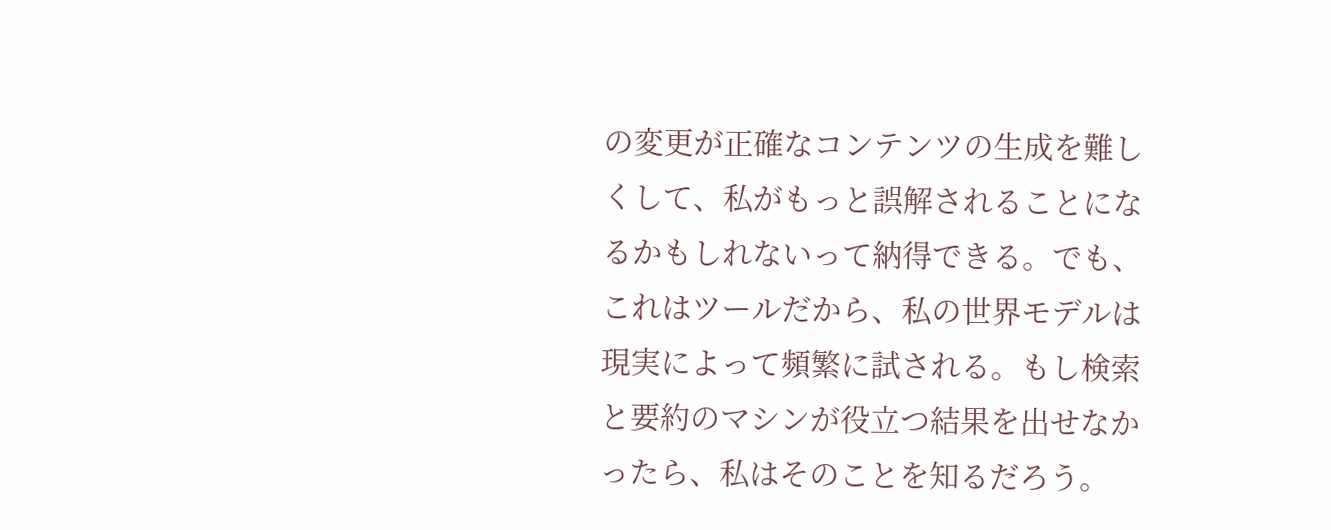の変更が正確なコンテンツの生成を難しくして、私がもっと誤解されることになるかもしれないって納得できる。でも、これはツールだから、私の世界モデルは現実によって頻繁に試される。もし検索と要約のマシンが役立つ結果を出せなかったら、私はそのことを知るだろう。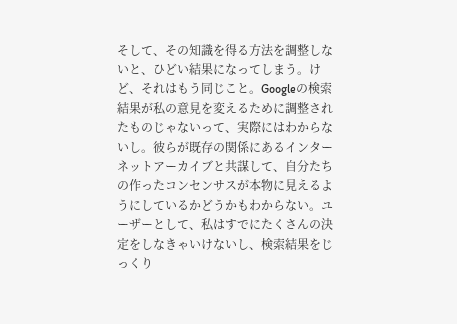そして、その知識を得る方法を調整しないと、ひどい結果になってしまう。けど、それはもう同じこと。Googleの検索結果が私の意見を変えるために調整されたものじゃないって、実際にはわからないし。彼らが既存の関係にあるインターネットアーカイブと共謀して、自分たちの作ったコンセンサスが本物に見えるようにしているかどうかもわからない。ユーザーとして、私はすでにたくさんの決定をしなきゃいけないし、検索結果をじっくり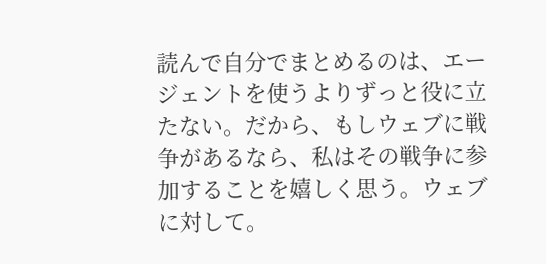読んで自分でまとめるのは、エージェントを使うよりずっと役に立たない。だから、もしウェブに戦争があるなら、私はその戦争に参加することを嬉しく思う。ウェブに対して。